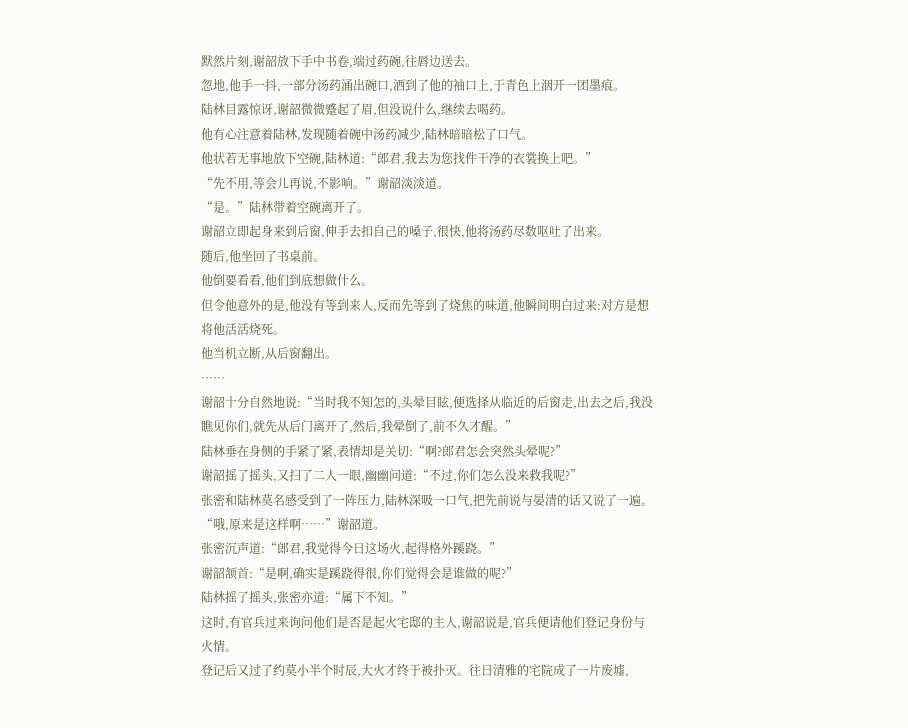默然片刻,谢韶放下手中书卷,端过药碗,往唇边送去。
忽地,他手一抖,一部分汤药涌出碗口,洒到了他的袖口上,于青色上洇开一团墨痕。
陆林目露惊讶,谢韶微微蹙起了眉,但没说什么,继续去喝药。
他有心注意着陆林,发现随着碗中汤药减少,陆林暗暗松了口气。
他状若无事地放下空碗,陆林道:“郎君,我去为您找件干净的衣裳换上吧。”
“先不用,等会儿再说,不影响。”谢韶淡淡道。
“是。”陆林带着空碗离开了。
谢韶立即起身来到后窗,伸手去扣自己的嗓子,很快,他将汤药尽数呕吐了出来。
随后,他坐回了书桌前。
他倒要看看,他们到底想做什么。
但令他意外的是,他没有等到来人,反而先等到了烧焦的味道,他瞬间明白过来:对方是想将他活活烧死。
他当机立断,从后窗翻出。
……
谢韶十分自然地说:“当时我不知怎的,头晕目眩,便选择从临近的后窗走,出去之后,我没瞧见你们,就先从后门离开了,然后,我晕倒了,前不久才醒。”
陆林垂在身侧的手紧了紧,表情却是关切:“啊?郎君怎会突然头晕呢?”
谢韶摇了摇头,又扫了二人一眼,幽幽问道:“不过,你们怎么没来救我呢?”
张密和陆林莫名感受到了一阵压力,陆林深吸一口气,把先前说与晏清的话又说了一遍。
“哦,原来是这样啊……”谢韶道。
张密沉声道:“郎君,我觉得今日这场火,起得格外蹊跷。”
谢韶颔首:“是啊,确实是蹊跷得很,你们觉得会是谁做的呢?”
陆林摇了摇头,张密亦道:“属下不知。”
这时,有官兵过来询问他们是否是起火宅邸的主人,谢韶说是,官兵便请他们登记身份与火情。
登记后又过了约莫小半个时辰,大火才终于被扑灭。往日清雅的宅院成了一片废墟,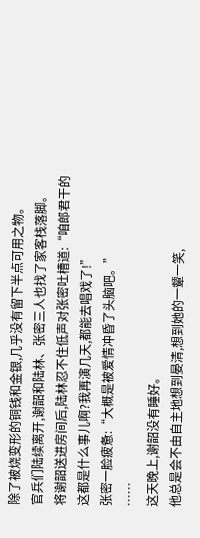除了被烧变形的铜钱和金银,几乎没有留下半点可用之物。
官兵们陆续离开,谢韶和陆林、张密三人也找了家客栈落脚。
将谢韶送进房间后,陆林忍不住低声对张密吐槽道:“咱郎君干的这都是什么事儿啊?我再演几天,都能去唱戏了!”
张密一脸疲惫:“大概是被爱情冲昏了头脑吧。”
……
这天晚上,谢韶没有睡好。
他总是会不由自主地想到晏清,想到她的一颦一笑,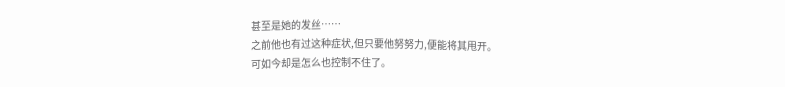甚至是她的发丝……
之前他也有过这种症状,但只要他努努力,便能将其甩开。
可如今却是怎么也控制不住了。